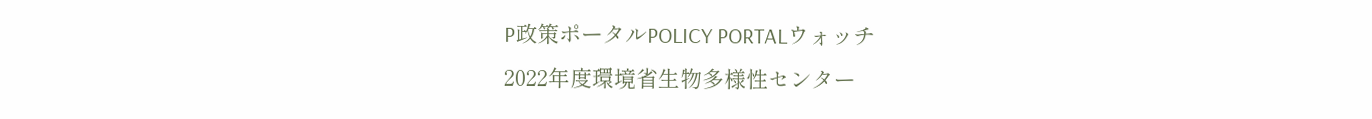P政策ポータルPOLICY PORTALウォッチ
2022年度環境省生物多様性センター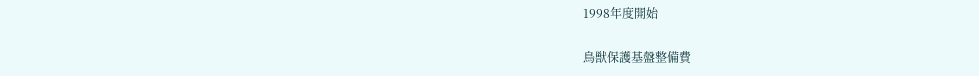1998年度開始

鳥獣保護基盤整備費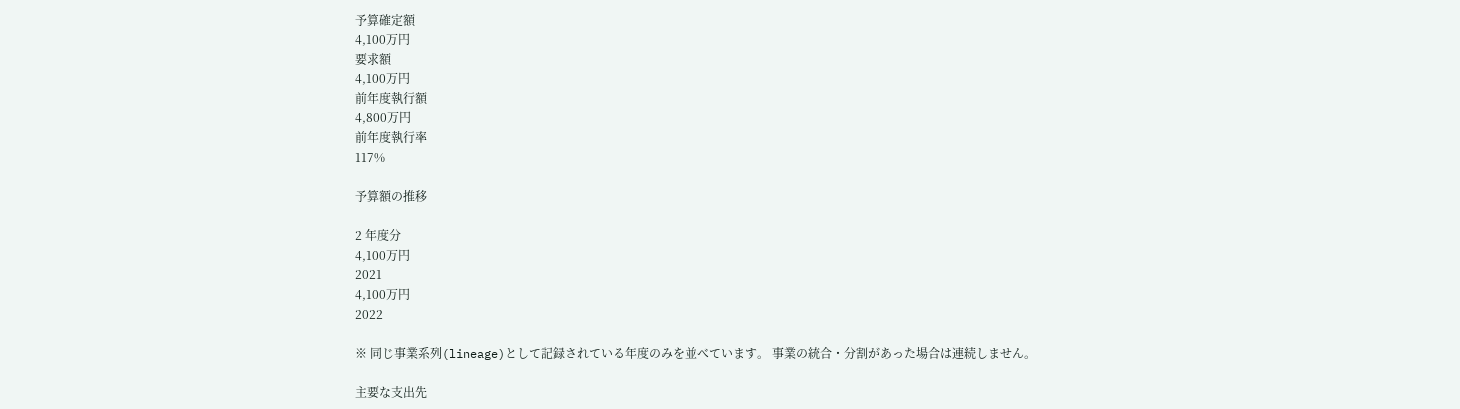予算確定額
4,100万円
要求額
4,100万円
前年度執行額
4,800万円
前年度執行率
117%

予算額の推移

2 年度分
4,100万円
2021
4,100万円
2022

※ 同じ事業系列(lineage)として記録されている年度のみを並べています。 事業の統合・分割があった場合は連続しません。

主要な支出先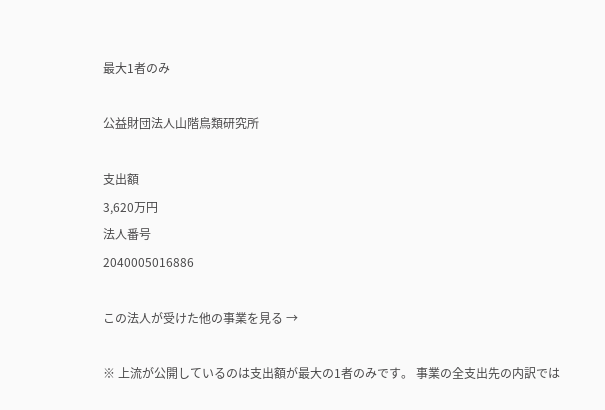最大1者のみ

公益財団法人山階鳥類研究所

支出額
3,620万円
法人番号
2040005016886

この法人が受けた他の事業を見る →

※ 上流が公開しているのは支出額が最大の1者のみです。 事業の全支出先の内訳では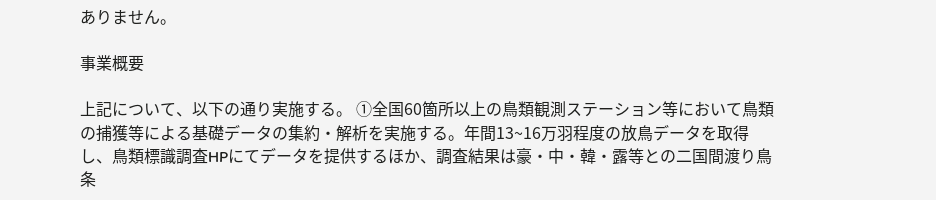ありません。

事業概要

上記について、以下の通り実施する。 ①全国60箇所以上の鳥類観測ステーション等において鳥類の捕獲等による基礎データの集約・解析を実施する。年間13~16万羽程度の放鳥データを取得し、鳥類標識調査HPにてデータを提供するほか、調査結果は豪・中・韓・露等との二国間渡り鳥条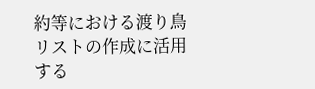約等における渡り鳥リストの作成に活用する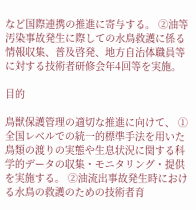など国際連携の推進に寄与する。 ②油等汚染事故発生に際しての水鳥救護に係る情報収集、普及啓発、地方自治体職員等に対する技術者研修会年4回等を実施。

目的

鳥獣保護管理の適切な推進に向けて、 ①全国レベルでの統一的標準手法を用いた鳥類の渡りの実態や生息状況に関する科学的データの収集・モニタリング・提供を実施する。 ②油流出事故発生時における水鳥の救護のための技術者育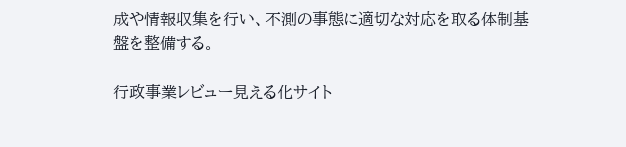成や情報収集を行い、不測の事態に適切な対応を取る体制基盤を整備する。

行政事業レビュー見える化サイト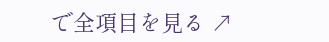で全項目を見る ↗